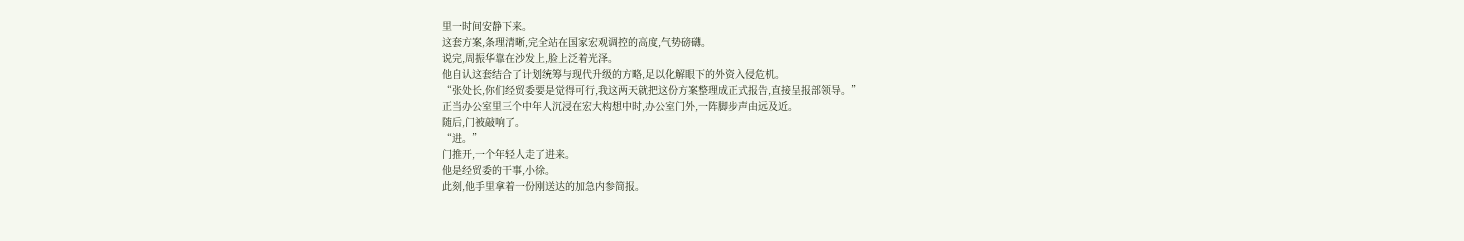里一时间安静下来。
这套方案,条理清晰,完全站在国家宏观调控的高度,气势磅礴。
说完,周振华靠在沙发上,脸上泛着光泽。
他自认这套结合了计划统筹与现代升级的方略,足以化解眼下的外资入侵危机。
“张处长,你们经贸委要是觉得可行,我这两天就把这份方案整理成正式报告,直接呈报部领导。”
正当办公室里三个中年人沉浸在宏大构想中时,办公室门外,一阵脚步声由远及近。
随后,门被敲响了。
“进。”
门推开,一个年轻人走了进来。
他是经贸委的干事,小徐。
此刻,他手里拿着一份刚送达的加急内参简报。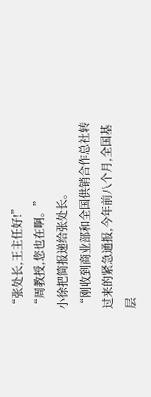“张处长,王主任好!”
“周教授,您也在啊。”
小徐把简报递给张处长。
“刚收到商业部和全国供销合作总社转过来的紧急通报,今年前八个月,全国基层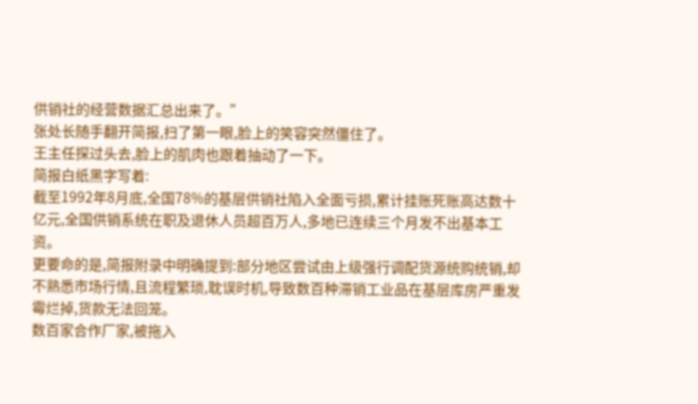供销社的经营数据汇总出来了。”
张处长随手翻开简报,扫了第一眼,脸上的笑容突然僵住了。
王主任探过头去,脸上的肌肉也跟着抽动了一下。
简报白纸黑字写着:
截至1992年8月底,全国78%的基层供销社陷入全面亏损,累计挂账死账高达数十亿元,全国供销系统在职及退休人员超百万人,多地已连续三个月发不出基本工资。
更要命的是,简报附录中明确提到:部分地区尝试由上级强行调配货源统购统销,却不熟悉市场行情,且流程繁琐,耽误时机,导致数百种滞销工业品在基层库房严重发霉烂掉,货款无法回笼。
数百家合作厂家,被拖入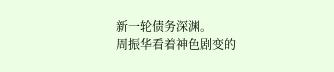新一轮债务深渊。
周振华看着神色剧变的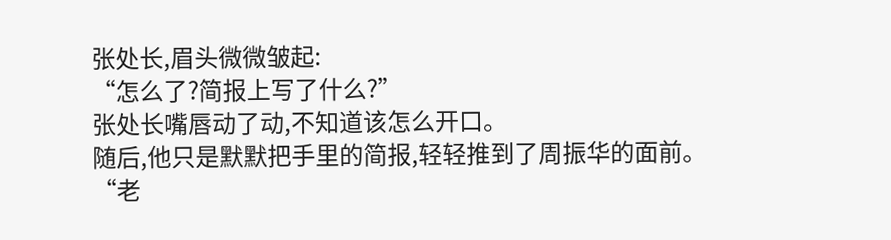张处长,眉头微微皱起:
“怎么了?简报上写了什么?”
张处长嘴唇动了动,不知道该怎么开口。
随后,他只是默默把手里的简报,轻轻推到了周振华的面前。
“老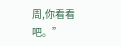周,你看看吧。”